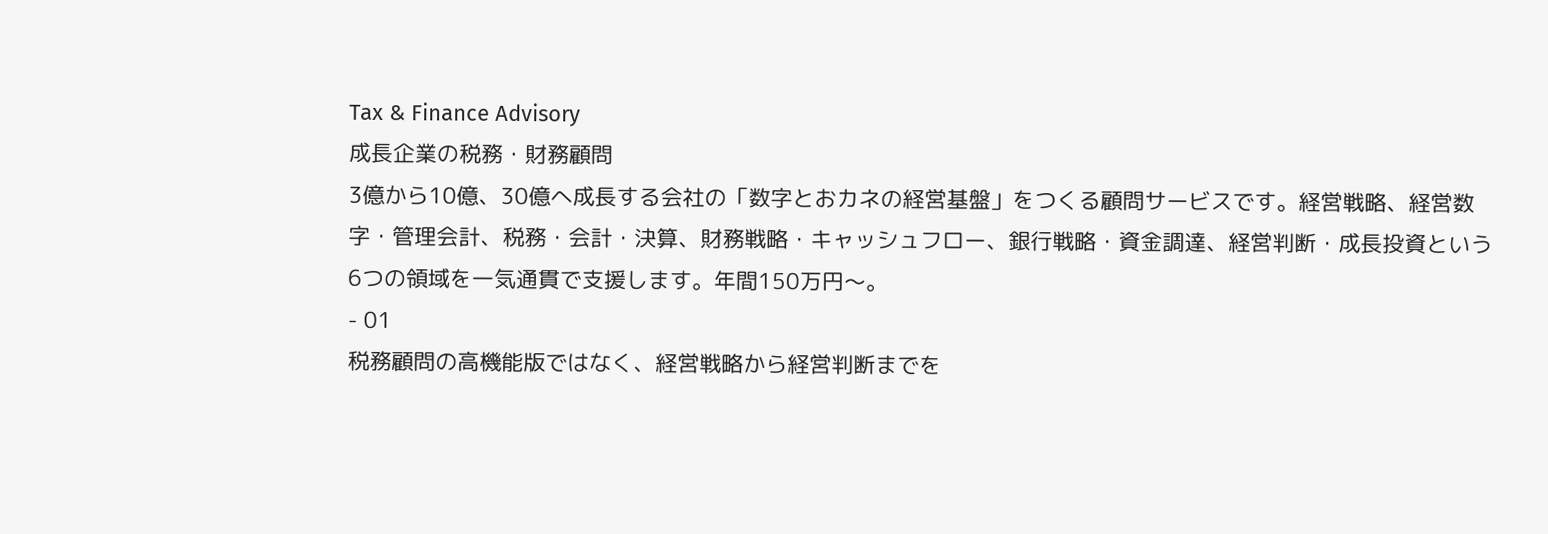Tax & Finance Advisory
成長企業の税務・財務顧問
3億から10億、30億へ成長する会社の「数字とおカネの経営基盤」をつくる顧問サービスです。経営戦略、経営数字・管理会計、税務・会計・決算、財務戦略・キャッシュフロー、銀行戦略・資金調達、経営判断・成長投資という6つの領域を一気通貫で支援します。年間150万円〜。
- 01
税務顧問の高機能版ではなく、経営戦略から経営判断までを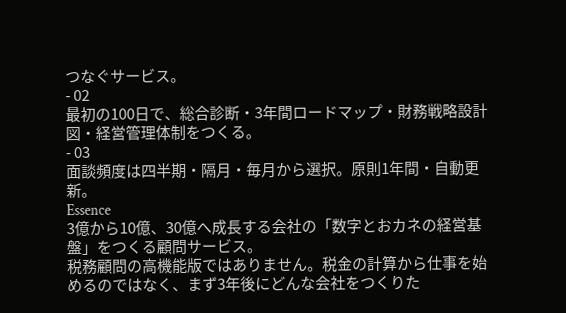つなぐサービス。
- 02
最初の100日で、総合診断・3年間ロードマップ・財務戦略設計図・経営管理体制をつくる。
- 03
面談頻度は四半期・隔月・毎月から選択。原則1年間・自動更新。
Essence
3億から10億、30億へ成長する会社の「数字とおカネの経営基盤」をつくる顧問サービス。
税務顧問の高機能版ではありません。税金の計算から仕事を始めるのではなく、まず3年後にどんな会社をつくりた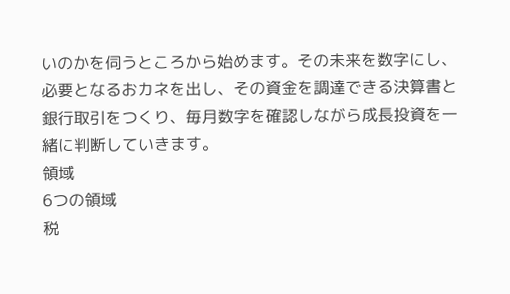いのかを伺うところから始めます。その未来を数字にし、必要となるおカネを出し、その資金を調達できる決算書と銀行取引をつくり、毎月数字を確認しながら成長投資を一緒に判断していきます。
領域
6つの領域
税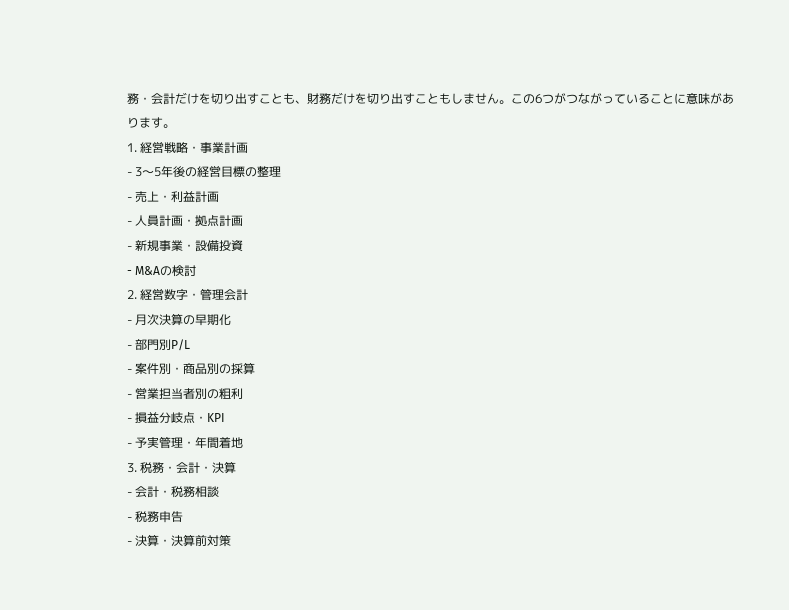務・会計だけを切り出すことも、財務だけを切り出すこともしません。この6つがつながっていることに意味があります。
1. 経営戦略・事業計画
- 3〜5年後の経営目標の整理
- 売上・利益計画
- 人員計画・拠点計画
- 新規事業・設備投資
- M&Aの検討
2. 経営数字・管理会計
- 月次決算の早期化
- 部門別P/L
- 案件別・商品別の採算
- 営業担当者別の粗利
- 損益分岐点・KPI
- 予実管理・年間着地
3. 税務・会計・決算
- 会計・税務相談
- 税務申告
- 決算・決算前対策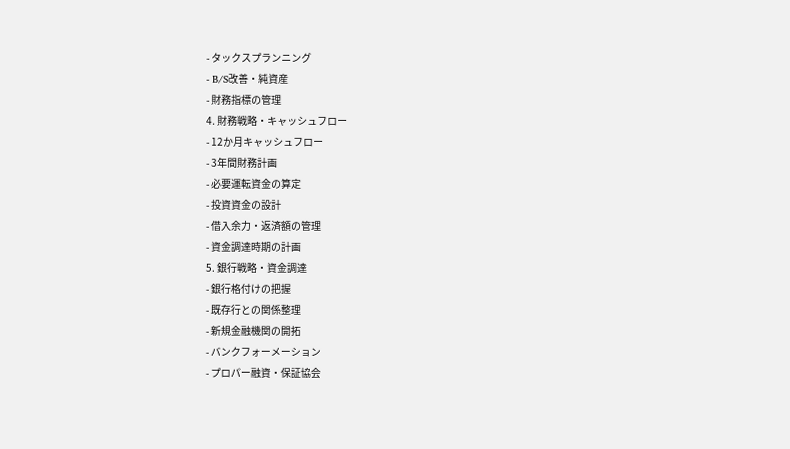- タックスプランニング
- B/S改善・純資産
- 財務指標の管理
4. 財務戦略・キャッシュフロー
- 12か月キャッシュフロー
- 3年間財務計画
- 必要運転資金の算定
- 投資資金の設計
- 借入余力・返済額の管理
- 資金調達時期の計画
5. 銀行戦略・資金調達
- 銀行格付けの把握
- 既存行との関係整理
- 新規金融機関の開拓
- バンクフォーメーション
- プロパー融資・保証協会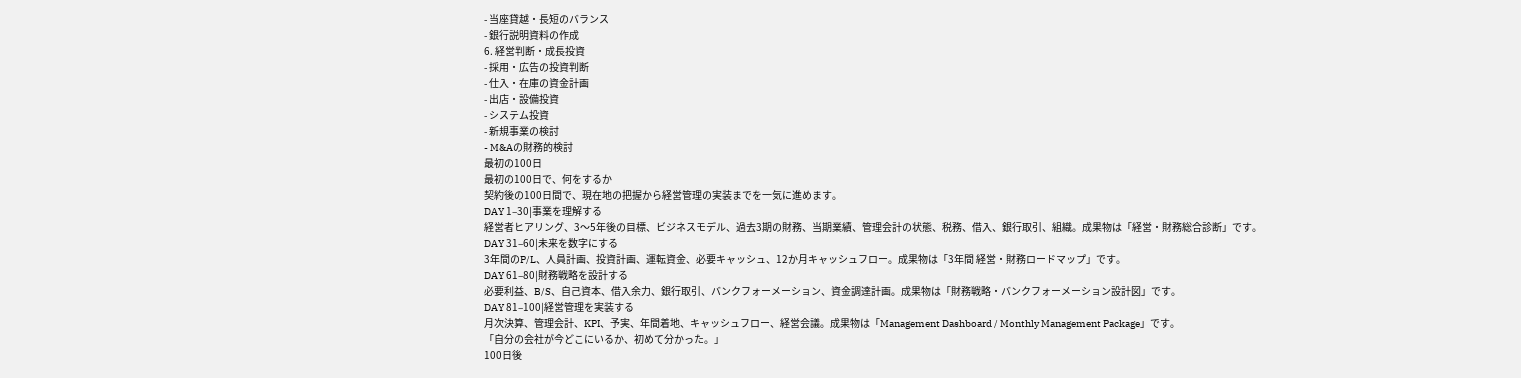- 当座貸越・長短のバランス
- 銀行説明資料の作成
6. 経営判断・成長投資
- 採用・広告の投資判断
- 仕入・在庫の資金計画
- 出店・設備投資
- システム投資
- 新規事業の検討
- M&Aの財務的検討
最初の100日
最初の100日で、何をするか
契約後の100日間で、現在地の把握から経営管理の実装までを一気に進めます。
DAY 1–30|事業を理解する
経営者ヒアリング、3〜5年後の目標、ビジネスモデル、過去3期の財務、当期業績、管理会計の状態、税務、借入、銀行取引、組織。成果物は「経営・財務総合診断」です。
DAY 31–60|未来を数字にする
3年間のP/L、人員計画、投資計画、運転資金、必要キャッシュ、12か月キャッシュフロー。成果物は「3年間 経営・財務ロードマップ」です。
DAY 61–80|財務戦略を設計する
必要利益、B/S、自己資本、借入余力、銀行取引、バンクフォーメーション、資金調達計画。成果物は「財務戦略・バンクフォーメーション設計図」です。
DAY 81–100|経営管理を実装する
月次決算、管理会計、KPI、予実、年間着地、キャッシュフロー、経営会議。成果物は「Management Dashboard / Monthly Management Package」です。
「自分の会社が今どこにいるか、初めて分かった。」
100日後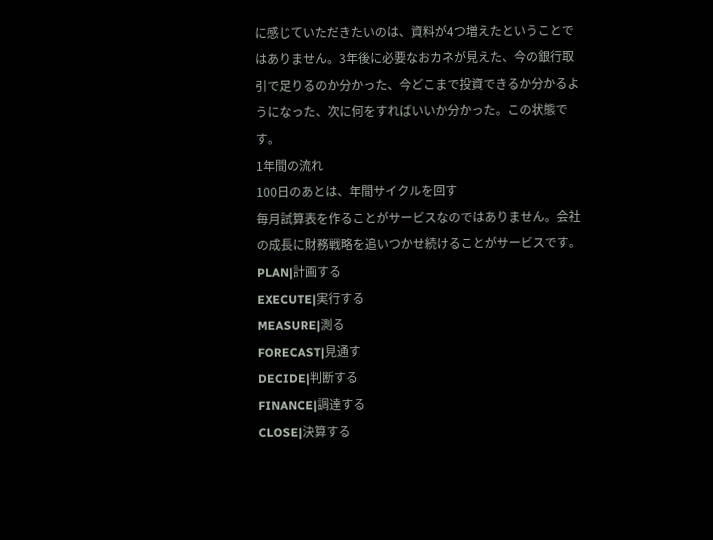に感じていただきたいのは、資料が4つ増えたということではありません。3年後に必要なおカネが見えた、今の銀行取引で足りるのか分かった、今どこまで投資できるか分かるようになった、次に何をすればいいか分かった。この状態です。
1年間の流れ
100日のあとは、年間サイクルを回す
毎月試算表を作ることがサービスなのではありません。会社の成長に財務戦略を追いつかせ続けることがサービスです。
PLAN|計画する
EXECUTE|実行する
MEASURE|測る
FORECAST|見通す
DECIDE|判断する
FINANCE|調達する
CLOSE|決算する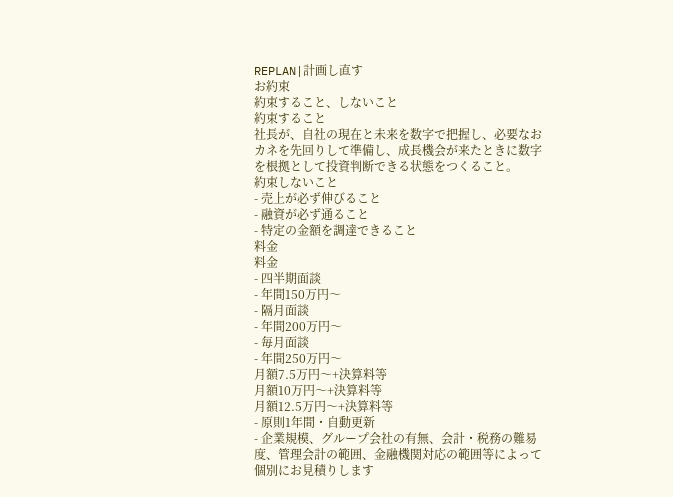REPLAN|計画し直す
お約束
約束すること、しないこと
約束すること
社長が、自社の現在と未来を数字で把握し、必要なおカネを先回りして準備し、成長機会が来たときに数字を根拠として投資判断できる状態をつくること。
約束しないこと
- 売上が必ず伸びること
- 融資が必ず通ること
- 特定の金額を調達できること
料金
料金
- 四半期面談
- 年間150万円〜
- 隔月面談
- 年間200万円〜
- 毎月面談
- 年間250万円〜
月額7.5万円〜+決算料等
月額10万円〜+決算料等
月額12.5万円〜+決算料等
- 原則1年間・自動更新
- 企業規模、グループ会社の有無、会計・税務の難易度、管理会計の範囲、金融機関対応の範囲等によって個別にお見積りします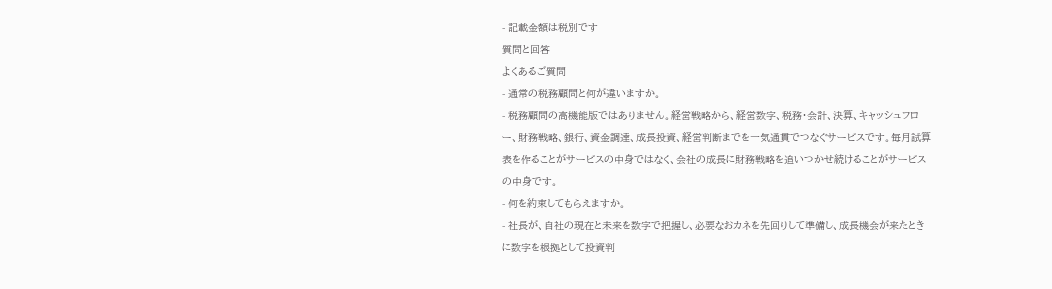- 記載金額は税別です
質問と回答
よくあるご質問
- 通常の税務顧問と何が違いますか。
- 税務顧問の高機能版ではありません。経営戦略から、経営数字、税務・会計、決算、キャッシュフロー、財務戦略、銀行、資金調達、成長投資、経営判断までを一気通貫でつなぐサービスです。毎月試算表を作ることがサービスの中身ではなく、会社の成長に財務戦略を追いつかせ続けることがサービスの中身です。
- 何を約束してもらえますか。
- 社長が、自社の現在と未来を数字で把握し、必要なおカネを先回りして準備し、成長機会が来たときに数字を根拠として投資判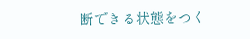断できる状態をつく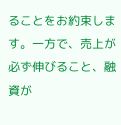ることをお約束します。一方で、売上が必ず伸びること、融資が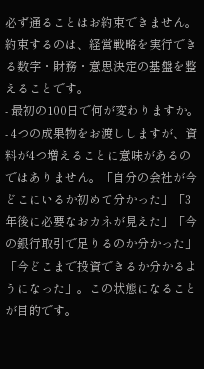必ず通ることはお約束できません。約束するのは、経営戦略を実行できる数字・財務・意思決定の基盤を整えることです。
- 最初の100日で何が変わりますか。
- 4つの成果物をお渡ししますが、資料が4つ増えることに意味があるのではありません。「自分の会社が今どこにいるか初めて分かった」「3年後に必要なおカネが見えた」「今の銀行取引で足りるのか分かった」「今どこまで投資できるか分かるようになった」。この状態になることが目的です。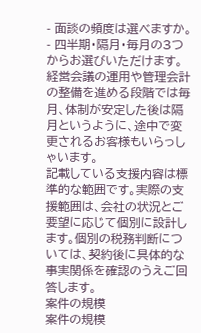- 面談の頻度は選べますか。
- 四半期・隔月・毎月の3つからお選びいただけます。経営会議の運用や管理会計の整備を進める段階では毎月、体制が安定した後は隔月というように、途中で変更されるお客様もいらっしゃいます。
記載している支援内容は標準的な範囲です。実際の支援範囲は、会社の状況とご要望に応じて個別に設計します。個別の税務判断については、契約後に具体的な事実関係を確認のうえご回答します。
案件の規模
案件の規模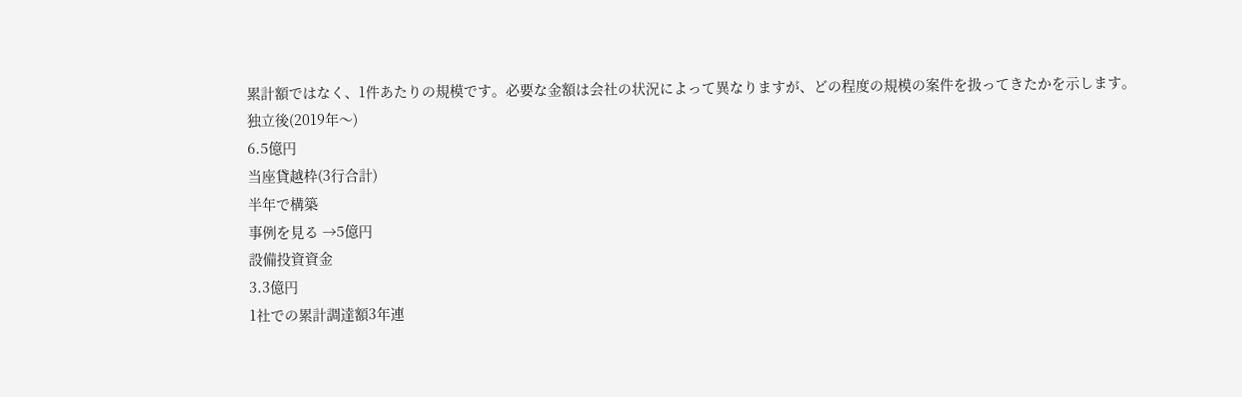累計額ではなく、1件あたりの規模です。必要な金額は会社の状況によって異なりますが、どの程度の規模の案件を扱ってきたかを示します。
独立後(2019年〜)
6.5億円
当座貸越枠(3行合計)
半年で構築
事例を見る →5億円
設備投資資金
3.3億円
1社での累計調達額3年連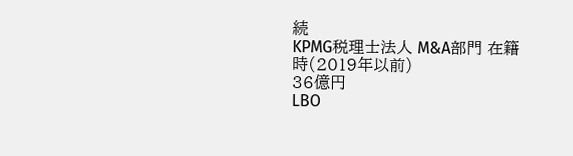続
KPMG税理士法人 M&A部門 在籍時(2019年以前)
36億円
LBO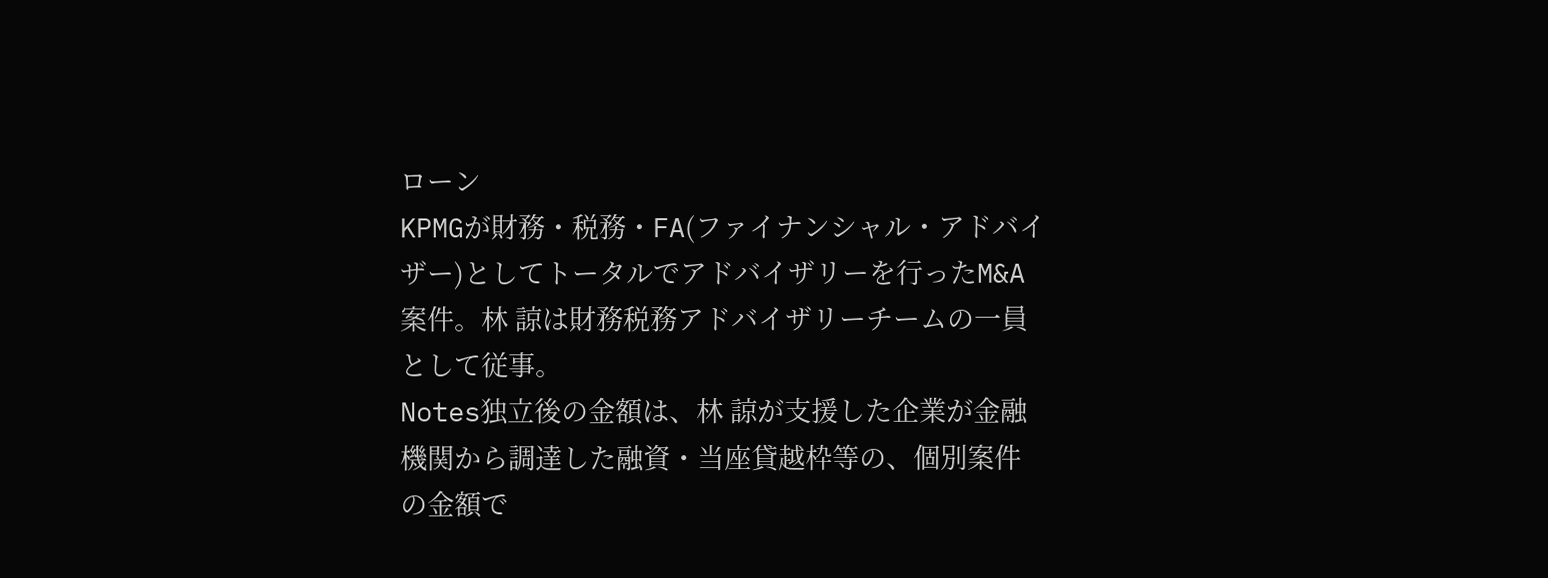ローン
KPMGが財務・税務・FA(ファイナンシャル・アドバイザー)としてトータルでアドバイザリーを行ったM&A案件。林 諒は財務税務アドバイザリーチームの一員として従事。
Notes独立後の金額は、林 諒が支援した企業が金融機関から調達した融資・当座貸越枠等の、個別案件の金額で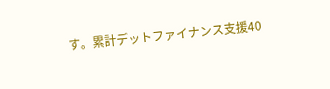す。累計デットファイナンス支援40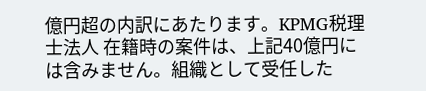億円超の内訳にあたります。KPMG税理士法人 在籍時の案件は、上記40億円には含みません。組織として受任した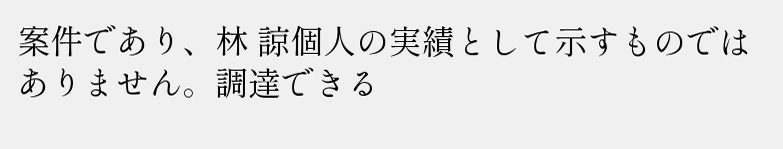案件であり、林 諒個人の実績として示すものではありません。調達できる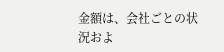金額は、会社ごとの状況およ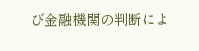び金融機関の判断によ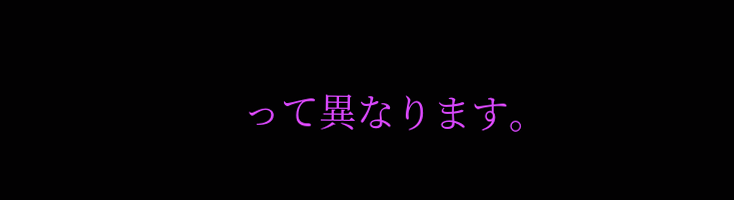って異なります。